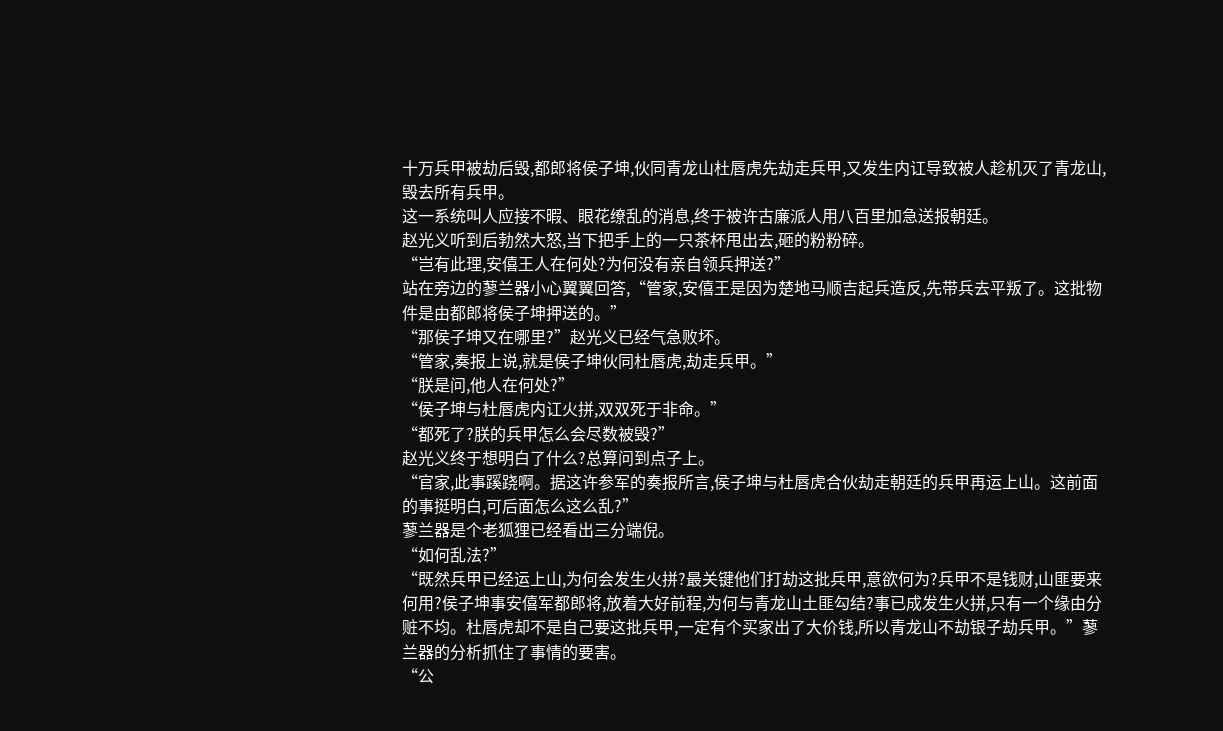十万兵甲被劫后毁,都郎将侯子坤,伙同青龙山杜唇虎先劫走兵甲,又发生内讧导致被人趁机灭了青龙山,毁去所有兵甲。
这一系统叫人应接不暇、眼花缭乱的消息,终于被许古廉派人用八百里加急送报朝廷。
赵光义听到后勃然大怒,当下把手上的一只茶杯甩出去,砸的粉粉碎。
“岂有此理,安僖王人在何处?为何没有亲自领兵押送?”
站在旁边的蓼兰器小心翼翼回答,“管家,安僖王是因为楚地马顺吉起兵造反,先带兵去平叛了。这批物件是由都郎将侯子坤押送的。”
“那侯子坤又在哪里?”赵光义已经气急败坏。
“管家,奏报上说,就是侯子坤伙同杜唇虎,劫走兵甲。”
“朕是问,他人在何处?”
“侯子坤与杜唇虎内讧火拼,双双死于非命。”
“都死了?朕的兵甲怎么会尽数被毁?”
赵光义终于想明白了什么?总算问到点子上。
“官家,此事蹊跷啊。据这许参军的奏报所言,侯子坤与杜唇虎合伙劫走朝廷的兵甲再运上山。这前面的事挺明白,可后面怎么这么乱?”
蓼兰器是个老狐狸已经看出三分端倪。
“如何乱法?”
“既然兵甲已经运上山,为何会发生火拼?最关键他们打劫这批兵甲,意欲何为?兵甲不是钱财,山匪要来何用?侯子坤事安僖军都郎将,放着大好前程,为何与青龙山土匪勾结?事已成发生火拼,只有一个缘由分赃不均。杜唇虎却不是自己要这批兵甲,一定有个买家出了大价钱,所以青龙山不劫银子劫兵甲。”蓼兰器的分析抓住了事情的要害。
“公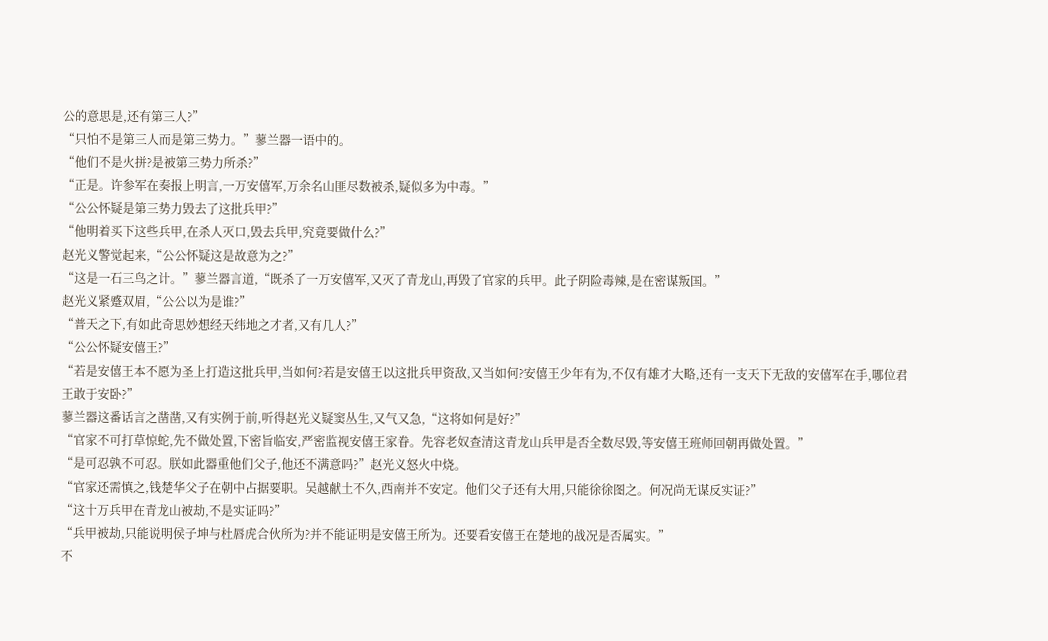公的意思是,还有第三人?”
“只怕不是第三人而是第三势力。”蓼兰器一语中的。
“他们不是火拼?是被第三势力所杀?”
“正是。许参军在奏报上明言,一万安僖军,万余名山匪尽数被杀,疑似多为中毒。”
“公公怀疑是第三势力毁去了这批兵甲?”
“他明着买下这些兵甲,在杀人灭口,毁去兵甲,究竟要做什么?”
赵光义警觉起来,“公公怀疑这是故意为之?”
“这是一石三鸟之计。”蓼兰器言道,“既杀了一万安僖军,又灭了青龙山,再毁了官家的兵甲。此子阴险毒辣,是在密谋叛国。”
赵光义紧蹙双眉,“公公以为是谁?”
“普天之下,有如此奇思妙想经天纬地之才者,又有几人?”
“公公怀疑安僖王?”
“若是安僖王本不愿为圣上打造这批兵甲,当如何?若是安僖王以这批兵甲资敌,又当如何?安僖王少年有为,不仅有雄才大略,还有一支天下无敌的安僖军在手,哪位君王敢于安卧?”
蓼兰器这番话言之凿凿,又有实例于前,听得赵光义疑窦丛生,又气又急,“这将如何是好?”
“官家不可打草惊蛇,先不做处置,下密旨临安,严密监视安僖王家眷。先容老奴查清这青龙山兵甲是否全数尽毁,等安僖王班师回朝再做处置。”
“是可忍孰不可忍。朕如此器重他们父子,他还不满意吗?”赵光义怒火中烧。
“官家还需慎之,钱楚华父子在朝中占据要职。吴越献土不久,西南并不安定。他们父子还有大用,只能徐徐图之。何况尚无谋反实证?”
“这十万兵甲在青龙山被劫,不是实证吗?”
“兵甲被劫,只能说明侯子坤与杜唇虎合伙所为?并不能证明是安僖王所为。还要看安僖王在楚地的战况是否属实。”
不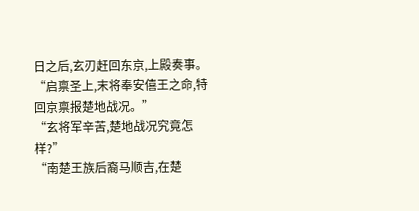日之后,玄刃赶回东京,上殿奏事。
“启禀圣上,末将奉安僖王之命,特回京禀报楚地战况。”
“玄将军辛苦,楚地战况究竟怎样?”
“南楚王族后裔马顺吉,在楚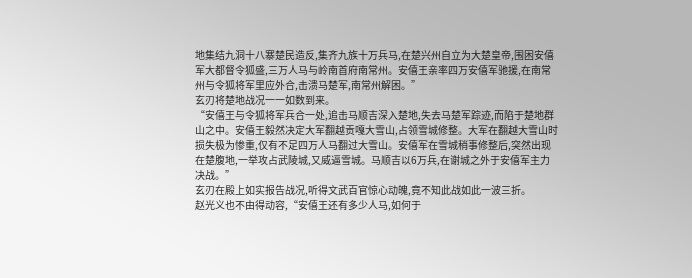地集结九洞十八寨楚民造反,集齐九族十万兵马,在楚兴州自立为大楚皇帝,围困安僖军大都督令狐盛,三万人马与岭南首府南常州。安僖王亲率四万安僖军驰援,在南常州与令狐将军里应外合,击溃马楚军,南常州解困。”
玄刃将楚地战况一一如数到来。
“安僖王与令狐将军兵合一处,追击马顺吉深入楚地,失去马楚军踪迹,而陷于楚地群山之中。安僖王毅然决定大军翻越贡嘎大雪山,占领雪城修整。大军在翻越大雪山时损失极为惨重,仅有不足四万人马翻过大雪山。安僖军在雪城稍事修整后,突然出现在楚腹地,一举攻占武陵城,又威逼雪城。马顺吉以6万兵,在谢城之外于安僖军主力决战。”
玄刃在殿上如实报告战况,听得文武百官惊心动魄,竟不知此战如此一波三折。
赵光义也不由得动容,“安僖王还有多少人马,如何于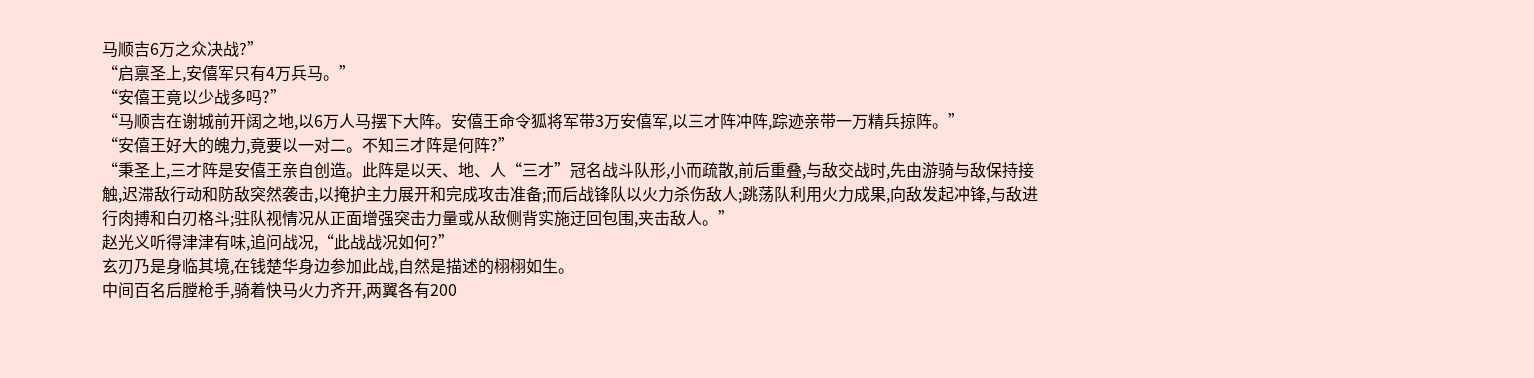马顺吉6万之众决战?”
“启禀圣上,安僖军只有4万兵马。”
“安僖王竟以少战多吗?”
“马顺吉在谢城前开阔之地,以6万人马摆下大阵。安僖王命令狐将军带3万安僖军,以三才阵冲阵,踪迹亲带一万精兵掠阵。”
“安僖王好大的魄力,竟要以一对二。不知三才阵是何阵?”
“秉圣上,三才阵是安僖王亲自创造。此阵是以天、地、人“三才”冠名战斗队形,小而疏散,前后重叠,与敌交战时,先由游骑与敌保持接触,迟滞敌行动和防敌突然袭击,以掩护主力展开和完成攻击准备;而后战锋队以火力杀伤敌人;跳荡队利用火力成果,向敌发起冲锋,与敌进行肉搏和白刃格斗;驻队视情况从正面增强突击力量或从敌侧背实施迂回包围,夹击敌人。”
赵光义听得津津有味,追问战况,“此战战况如何?”
玄刃乃是身临其境,在钱楚华身边参加此战,自然是描述的栩栩如生。
中间百名后膛枪手,骑着快马火力齐开,两翼各有200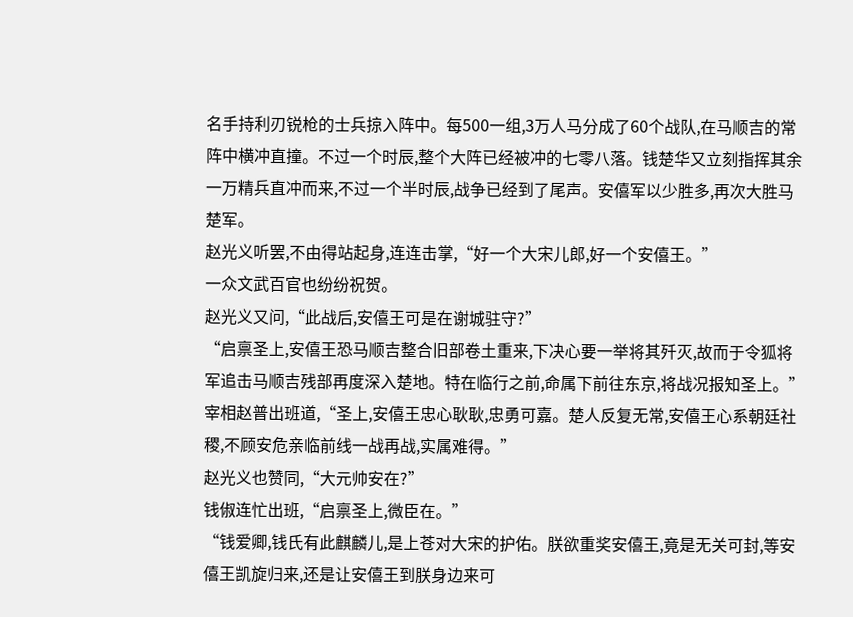名手持利刃锐枪的士兵掠入阵中。每500一组,3万人马分成了60个战队,在马顺吉的常阵中横冲直撞。不过一个时辰,整个大阵已经被冲的七零八落。钱楚华又立刻指挥其余一万精兵直冲而来,不过一个半时辰,战争已经到了尾声。安僖军以少胜多,再次大胜马楚军。
赵光义听罢,不由得站起身,连连击掌,“好一个大宋儿郎,好一个安僖王。”
一众文武百官也纷纷祝贺。
赵光义又问,“此战后,安僖王可是在谢城驻守?”
“启禀圣上,安僖王恐马顺吉整合旧部卷土重来,下决心要一举将其歼灭,故而于令狐将军追击马顺吉残部再度深入楚地。特在临行之前,命属下前往东京,将战况报知圣上。”
宰相赵普出班道,“圣上,安僖王忠心耿耿,忠勇可嘉。楚人反复无常,安僖王心系朝廷社稷,不顾安危亲临前线一战再战,实属难得。”
赵光义也赞同,“大元帅安在?”
钱俶连忙出班,“启禀圣上,微臣在。”
“钱爱卿,钱氏有此麒麟儿,是上苍对大宋的护佑。朕欲重奖安僖王,竟是无关可封,等安僖王凯旋归来,还是让安僖王到朕身边来可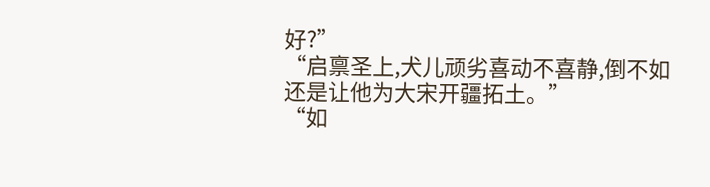好?”
“启禀圣上,犬儿顽劣喜动不喜静,倒不如还是让他为大宋开疆拓土。”
“如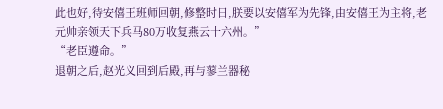此也好,待安僖王班师回朝,修整时日,朕要以安僖军为先锋,由安僖王为主将,老元帅亲领天下兵马80万收复燕云十六州。”
“老臣遵命。”
退朝之后,赵光义回到后殿,再与蓼兰器秘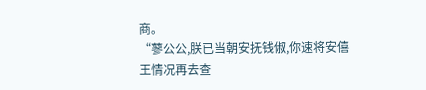商。
“蓼公公,朕已当朝安抚钱俶,你速将安僖王情况再去查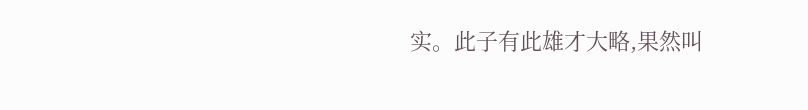实。此子有此雄才大略,果然叫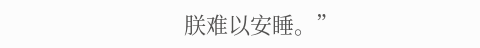朕难以安睡。”